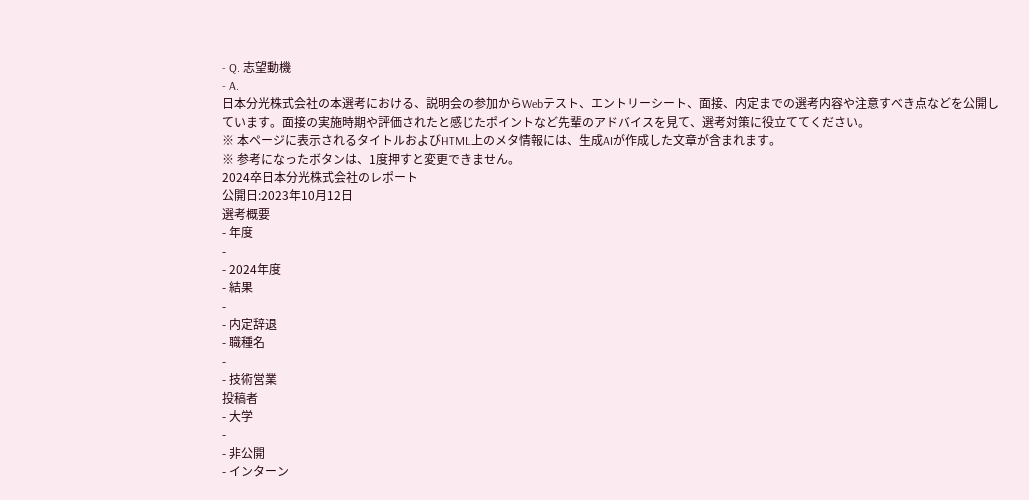- Q. 志望動機
- A.
日本分光株式会社の本選考における、説明会の参加からWebテスト、エントリーシート、面接、内定までの選考内容や注意すべき点などを公開しています。面接の実施時期や評価されたと感じたポイントなど先輩のアドバイスを見て、選考対策に役立ててください。
※ 本ページに表示されるタイトルおよびHTML上のメタ情報には、生成AIが作成した文章が含まれます。
※ 参考になったボタンは、1度押すと変更できません。
2024卒日本分光株式会社のレポート
公開日:2023年10月12日
選考概要
- 年度
-
- 2024年度
- 結果
-
- 内定辞退
- 職種名
-
- 技術営業
投稿者
- 大学
-
- 非公開
- インターン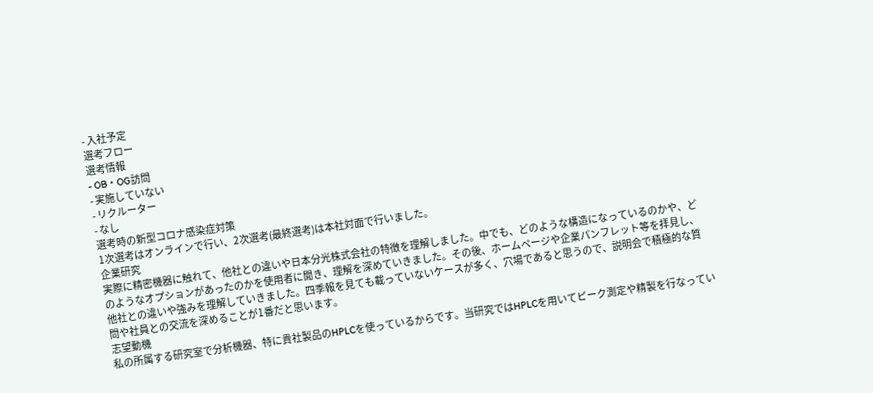- 入社予定
選考フロー
選考情報
- OB・OG訪問
- 実施していない
- リクルーター
- なし
選考時の新型コロナ感染症対策
1次選考はオンラインで行い、2次選考(最終選考)は本社対面で行いました。
企業研究
実際に精密機器に触れて、他社との違いや日本分光株式会社の特徴を理解しました。中でも、どのような構造になっているのかや、どのようなオプションがあったのかを使用者に聞き、理解を深めていきました。その後、ホームページや企業パンフレット等を拝見し、他社との違いや強みを理解していきました。四季報を見ても載っていないケースが多く、穴場であると思うので、説明会で積極的な質問や社員との交流を深めることが1番だと思います。
志望動機
私の所属する研究室で分析機器、特に貴社製品のHPLCを使っているからです。当研究ではHPLCを用いてピーク測定や精製を行なってい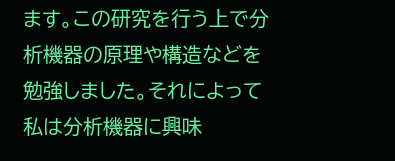ます。この研究を行う上で分析機器の原理や構造などを勉強しました。それによって私は分析機器に興味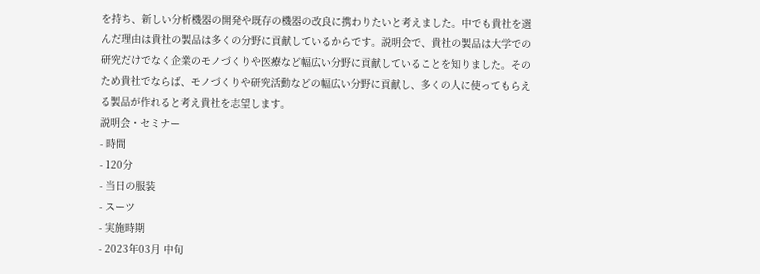を持ち、新しい分析機器の開発や既存の機器の改良に携わりたいと考えました。中でも貴社を選んだ理由は貴社の製品は多くの分野に貢献しているからです。説明会で、貴社の製品は大学での研究だけでなく企業のモノづくりや医療など幅広い分野に貢献していることを知りました。そのため貴社でならば、モノづくりや研究活動などの幅広い分野に貢献し、多くの人に使ってもらえる製品が作れると考え貴社を志望します。
説明会・セミナー
- 時間
- 120分
- 当日の服装
- スーツ
- 実施時期
- 2023年03月 中旬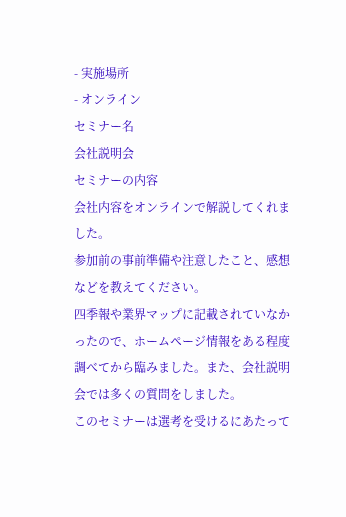- 実施場所
- オンライン
セミナー名
会社説明会
セミナーの内容
会社内容をオンラインで解説してくれました。
参加前の事前準備や注意したこと、感想などを教えてください。
四季報や業界マップに記載されていなかったので、ホームページ情報をある程度調べてから臨みました。また、会社説明会では多くの質問をしました。
このセミナーは選考を受けるにあたって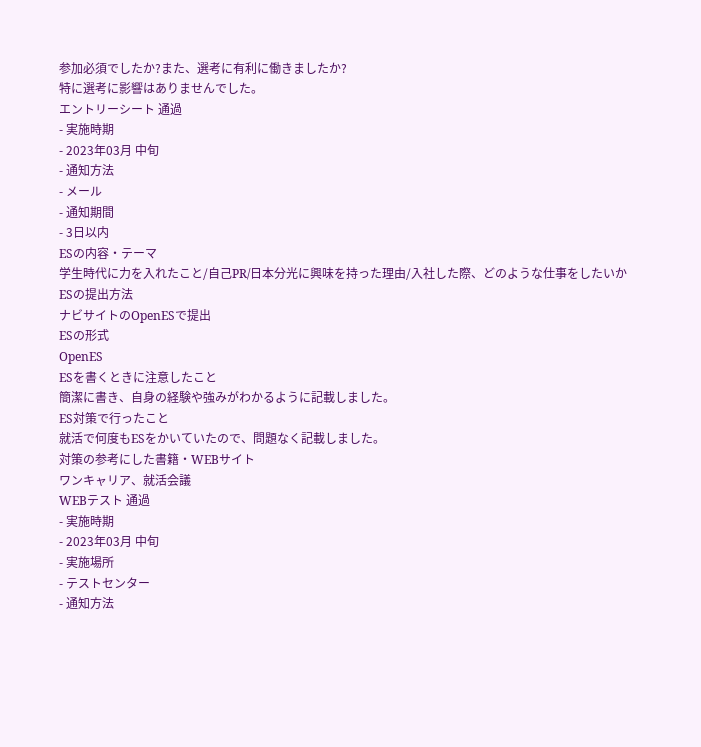参加必須でしたか?また、選考に有利に働きましたか?
特に選考に影響はありませんでした。
エントリーシート 通過
- 実施時期
- 2023年03月 中旬
- 通知方法
- メール
- 通知期間
- 3日以内
ESの内容・テーマ
学生時代に力を入れたこと/自己PR/日本分光に興味を持った理由/入社した際、どのような仕事をしたいか
ESの提出方法
ナビサイトのOpenESで提出
ESの形式
OpenES
ESを書くときに注意したこと
簡潔に書き、自身の経験や強みがわかるように記載しました。
ES対策で行ったこと
就活で何度もESをかいていたので、問題なく記載しました。
対策の参考にした書籍・WEBサイト
ワンキャリア、就活会議
WEBテスト 通過
- 実施時期
- 2023年03月 中旬
- 実施場所
- テストセンター
- 通知方法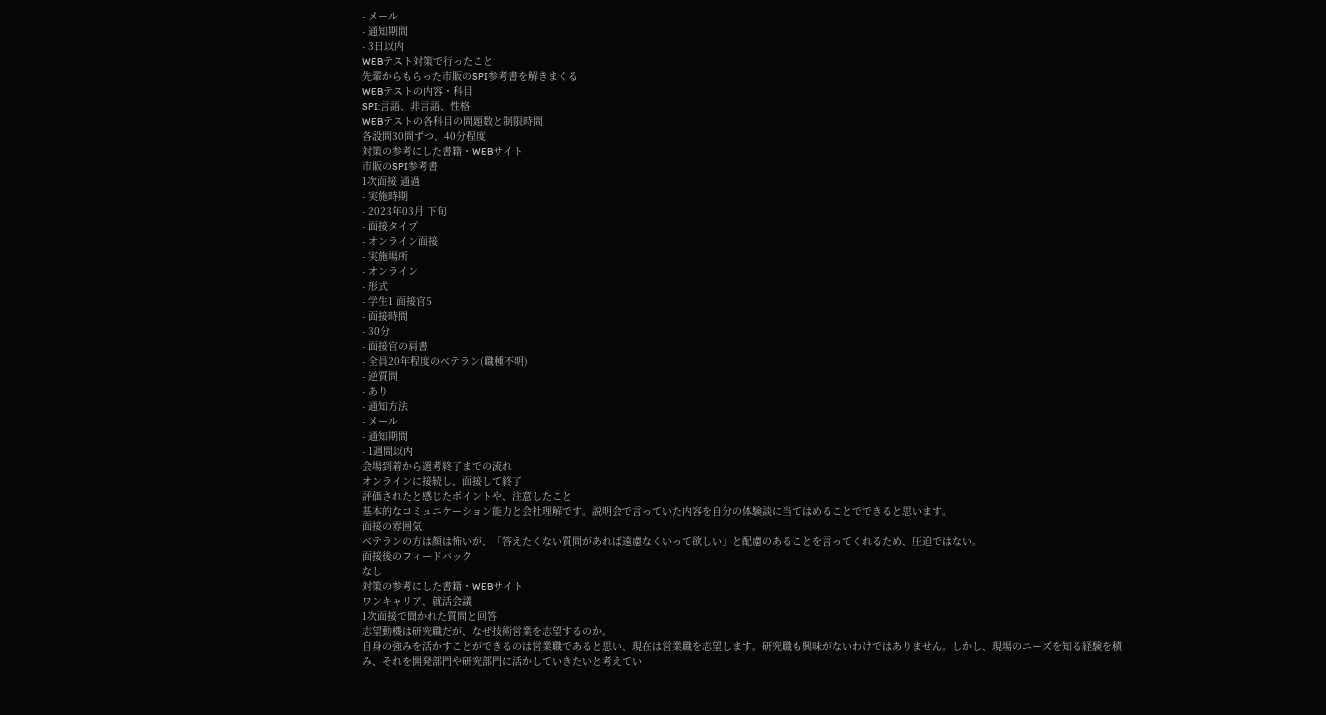- メール
- 通知期間
- 3日以内
WEBテスト対策で行ったこと
先輩からもらった市販のSPI参考書を解きまくる
WEBテストの内容・科目
SPI:言語、非言語、性格
WEBテストの各科目の問題数と制限時間
各設問30問ずつ、40分程度
対策の参考にした書籍・WEBサイト
市販のSPI参考書
1次面接 通過
- 実施時期
- 2023年03月 下旬
- 面接タイプ
- オンライン面接
- 実施場所
- オンライン
- 形式
- 学生1 面接官5
- 面接時間
- 30分
- 面接官の肩書
- 全員20年程度のベテラン(職種不明)
- 逆質問
- あり
- 通知方法
- メール
- 通知期間
- 1週間以内
会場到着から選考終了までの流れ
オンラインに接続し、面接して終了
評価されたと感じたポイントや、注意したこと
基本的なコミュニケーション能力と会社理解です。説明会で言っていた内容を自分の体験談に当てはめることでできると思います。
面接の雰囲気
ベテランの方は顔は怖いが、「答えたくない質問があれば遠慮なくいって欲しい」と配慮のあることを言ってくれるため、圧迫ではない。
面接後のフィードバック
なし
対策の参考にした書籍・WEBサイト
ワンキャリア、就活会議
1次面接で聞かれた質問と回答
志望動機は研究職だが、なぜ技術営業を志望するのか。
自身の強みを活かすことができるのは営業職であると思い、現在は営業職を志望します。研究職も興味がないわけではありません。しかし、現場のニーズを知る経験を積み、それを開発部門や研究部門に活かしていきたいと考えてい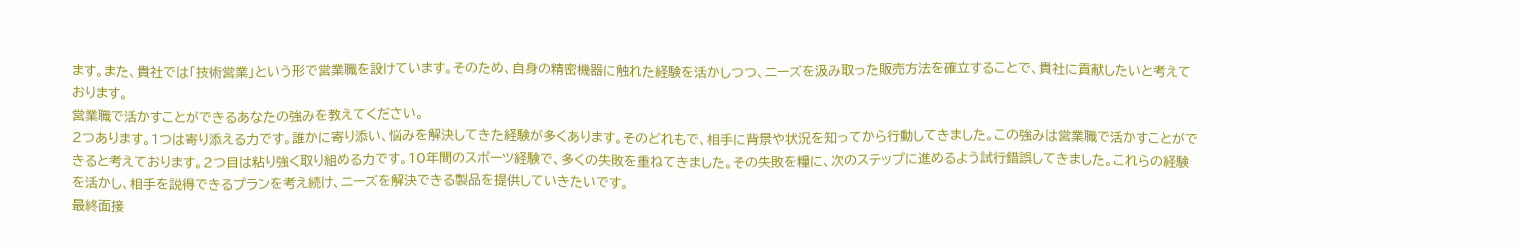ます。また、貴社では「技術営業」という形で営業職を設けています。そのため、自身の精密機器に触れた経験を活かしつつ、ニーズを汲み取った販売方法を確立することで、貴社に貢献したいと考えております。
営業職で活かすことができるあなたの強みを教えてください。
2つあります。1つは寄り添える力です。誰かに寄り添い、悩みを解決してきた経験が多くあります。そのどれもで、相手に背景や状況を知ってから行動してきました。この強みは営業職で活かすことができると考えております。2つ目は粘り強く取り組める力です。10年間のスポーツ経験で、多くの失敗を重ねてきました。その失敗を糧に、次のステップに進めるよう試行錯誤してきました。これらの経験を活かし、相手を説得できるプランを考え続け、ニーズを解決できる製品を提供していきたいです。
最終面接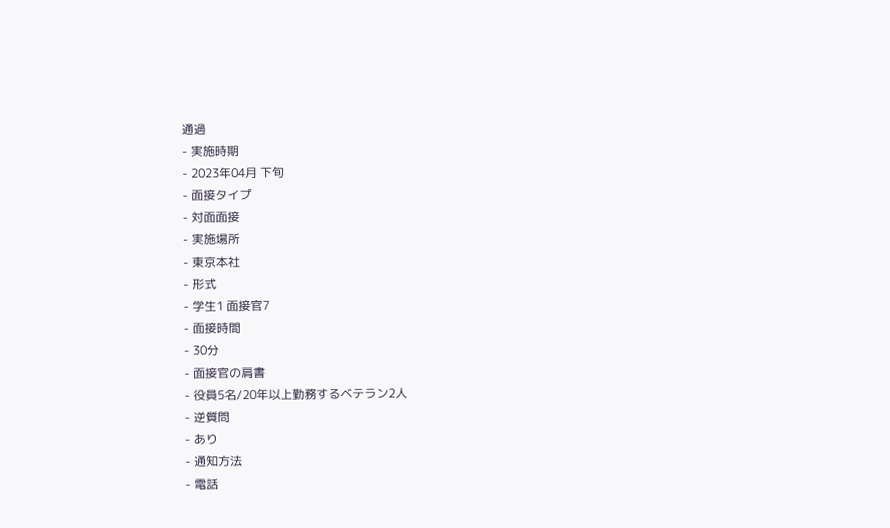通過
- 実施時期
- 2023年04月 下旬
- 面接タイプ
- 対面面接
- 実施場所
- 東京本社
- 形式
- 学生1 面接官7
- 面接時間
- 30分
- 面接官の肩書
- 役員5名/20年以上勤務するベテラン2人
- 逆質問
- あり
- 通知方法
- 電話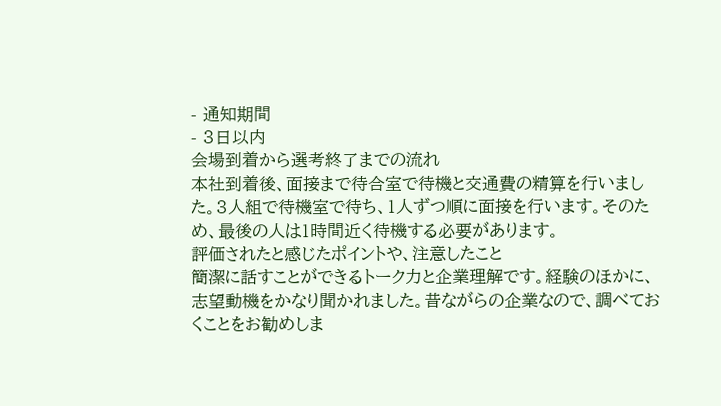- 通知期間
- 3日以内
会場到着から選考終了までの流れ
本社到着後、面接まで待合室で待機と交通費の精算を行いました。3人組で待機室で待ち、1人ずつ順に面接を行います。そのため、最後の人は1時間近く待機する必要があります。
評価されたと感じたポイントや、注意したこと
簡潔に話すことができるトーク力と企業理解です。経験のほかに、志望動機をかなり聞かれました。昔ながらの企業なので、調べておくことをお勧めしま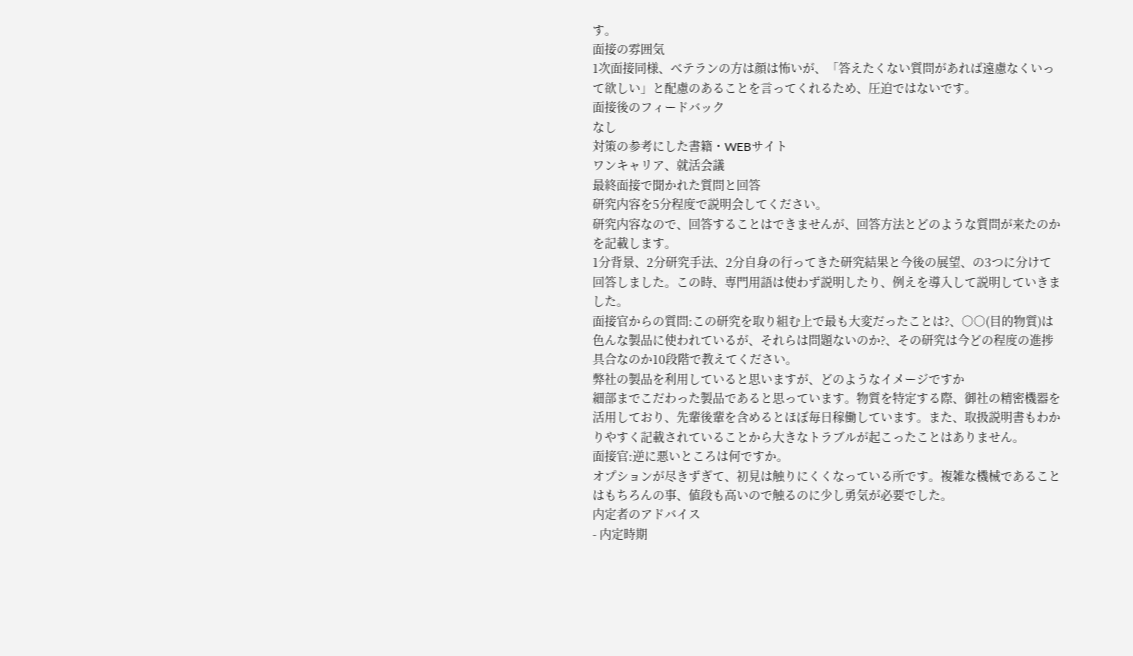す。
面接の雰囲気
1次面接同様、べテランの方は顔は怖いが、「答えたくない質問があれば遠慮なくいって欲しい」と配慮のあることを言ってくれるため、圧迫ではないです。
面接後のフィードバック
なし
対策の参考にした書籍・WEBサイト
ワンキャリア、就活会議
最終面接で聞かれた質問と回答
研究内容を5分程度で説明会してください。
研究内容なので、回答することはできませんが、回答方法とどのような質問が来たのかを記載します。
1分背景、2分研究手法、2分自身の行ってきた研究結果と今後の展望、の3つに分けて回答しました。この時、専門用語は使わず説明したり、例えを導入して説明していきました。
面接官からの質問:この研究を取り組む上で最も大変だったことは?、○○(目的物質)は色んな製品に使われているが、それらは問題ないのか?、その研究は今どの程度の進捗具合なのか10段階で教えてください。
弊社の製品を利用していると思いますが、どのようなイメージですか
細部までこだわった製品であると思っています。物質を特定する際、御社の精密機器を活用しており、先輩後輩を含めるとほぼ毎日稼働しています。また、取扱説明書もわかりやすく記載されていることから大きなトラブルが起こったことはありません。
面接官:逆に悪いところは何ですか。
オプションが尽きずぎて、初見は触りにくくなっている所です。複雑な機械であることはもちろんの事、値段も高いので触るのに少し勇気が必要でした。
内定者のアドバイス
- 内定時期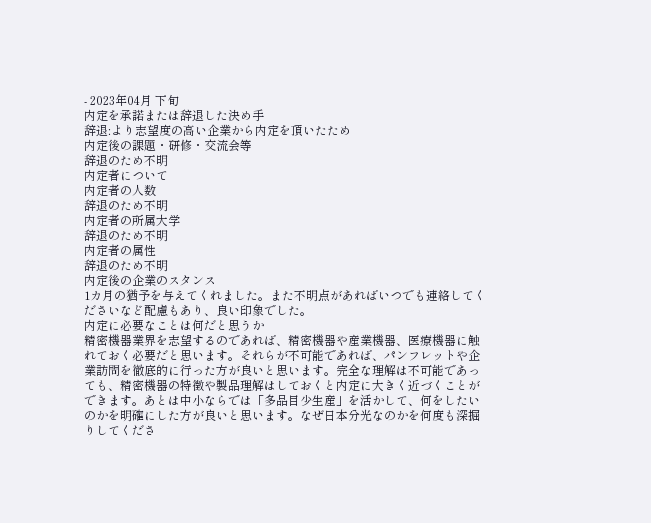- 2023年04月 下旬
内定を承諾または辞退した決め手
辞退:より志望度の高い企業から内定を頂いたため
内定後の課題・研修・交流会等
辞退のため不明
内定者について
内定者の人数
辞退のため不明
内定者の所属大学
辞退のため不明
内定者の属性
辞退のため不明
内定後の企業のスタンス
1カ月の猶予を与えてくれました。また不明点があればいつでも連絡してくださいなど配慮もあり、良い印象でした。
内定に必要なことは何だと思うか
精密機器業界を志望するのであれば、精密機器や産業機器、医療機器に触れておく必要だと思います。それらが不可能であれば、パンフレットや企業訪問を徹底的に行った方が良いと思います。完全な理解は不可能であっても、精密機器の特徴や製品理解はしておくと内定に大きく近づくことができます。あとは中小ならでは「多品目少生産」を活かして、何をしたいのかを明確にした方が良いと思います。なぜ日本分光なのかを何度も深掘りしてくださ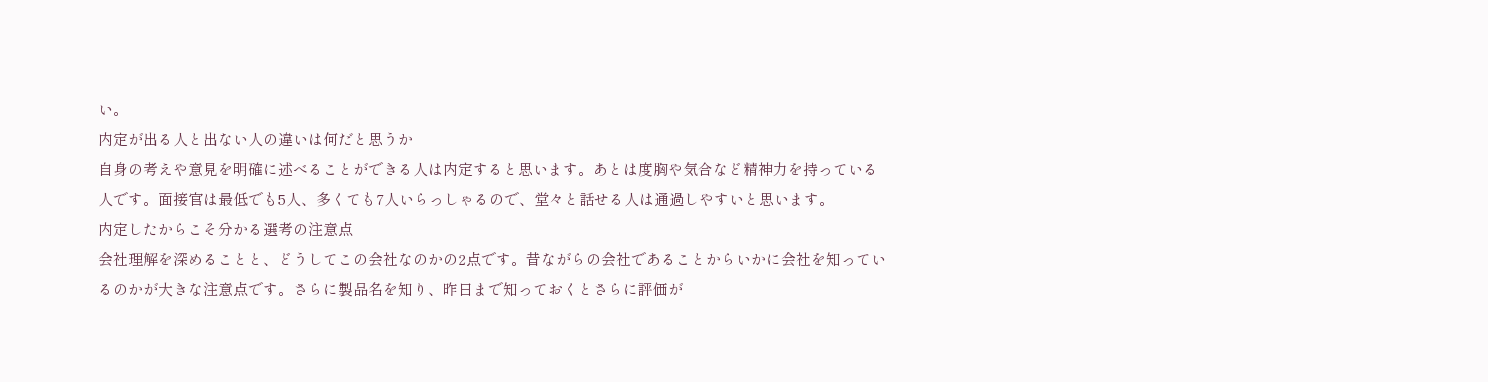い。
内定が出る人と出ない人の違いは何だと思うか
自身の考えや意見を明確に述べることができる人は内定すると思います。あとは度胸や気合など精神力を持っている人です。面接官は最低でも5人、多くても7人いらっしゃるので、堂々と話せる人は通過しやすいと思います。
内定したからこそ分かる選考の注意点
会社理解を深めることと、どうしてこの会社なのかの2点です。昔ながらの会社であることからいかに会社を知っているのかが大きな注意点です。さらに製品名を知り、昨日まで知っておくとさらに評価が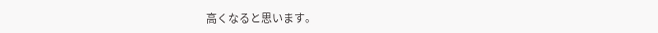高くなると思います。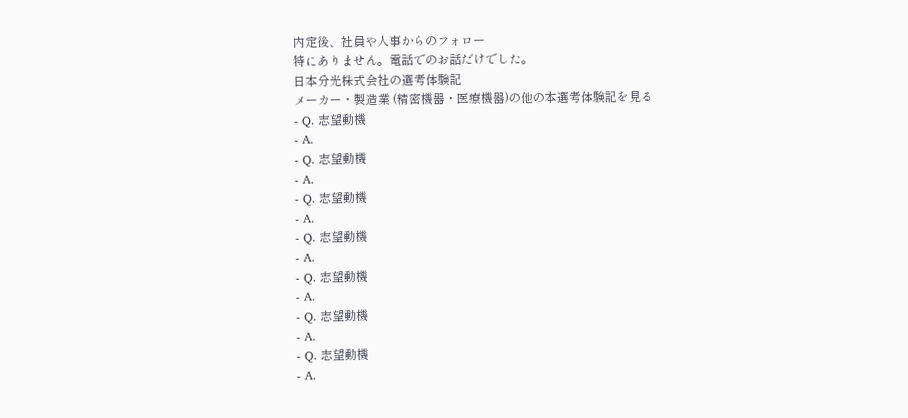内定後、社員や人事からのフォロー
特にありません。電話でのお話だけでした。
日本分光株式会社の選考体験記
メーカー・製造業 (精密機器・医療機器)の他の本選考体験記を見る
- Q. 志望動機
- A.
- Q. 志望動機
- A.
- Q. 志望動機
- A.
- Q. 志望動機
- A.
- Q. 志望動機
- A.
- Q. 志望動機
- A.
- Q. 志望動機
- A.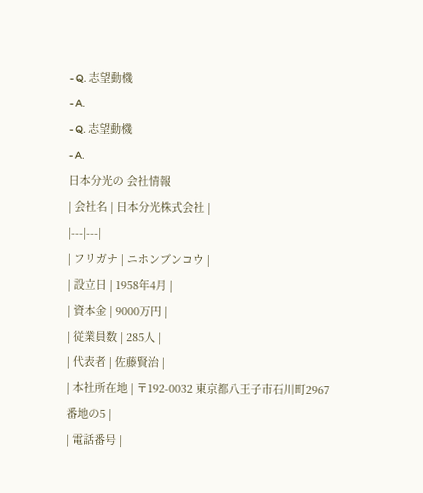- Q. 志望動機
- A.
- Q. 志望動機
- A.
日本分光の 会社情報
| 会社名 | 日本分光株式会社 |
|---|---|
| フリガナ | ニホンブンコウ |
| 設立日 | 1958年4月 |
| 資本金 | 9000万円 |
| 従業員数 | 285人 |
| 代表者 | 佐藤賢治 |
| 本社所在地 | 〒192-0032 東京都八王子市石川町2967番地の5 |
| 電話番号 |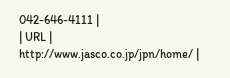042-646-4111 |
| URL | http://www.jasco.co.jp/jpn/home/ |